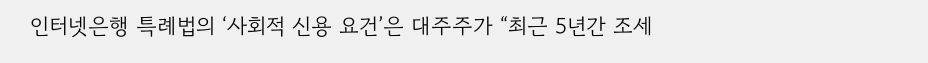인터넷은행 특례법의 ‘사회적 신용 요건’은 대주주가 “최근 5년간 조세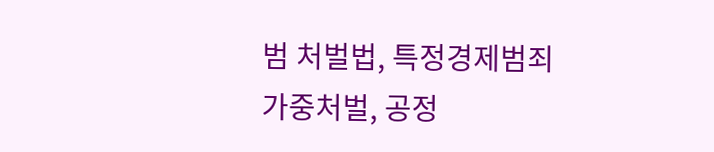범 처벌법, 특정경제범죄 가중처벌, 공정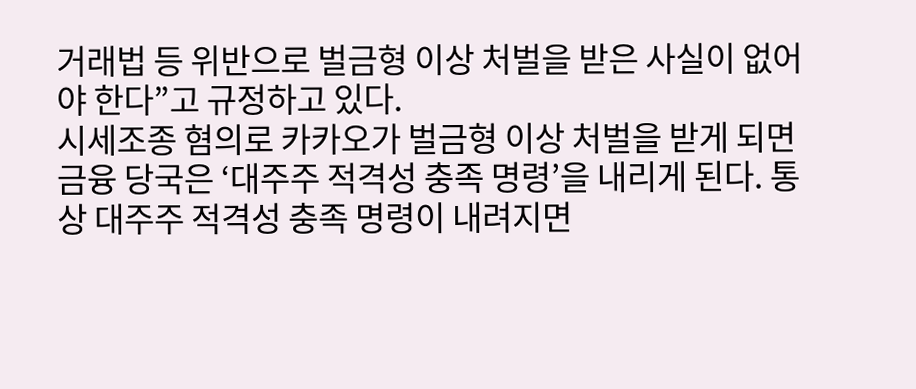거래법 등 위반으로 벌금형 이상 처벌을 받은 사실이 없어야 한다”고 규정하고 있다.
시세조종 혐의로 카카오가 벌금형 이상 처벌을 받게 되면 금융 당국은 ‘대주주 적격성 충족 명령’을 내리게 된다. 통상 대주주 적격성 충족 명령이 내려지면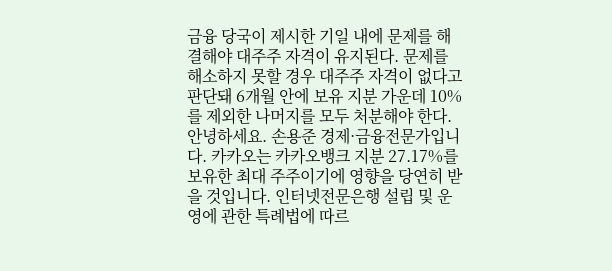금융 당국이 제시한 기일 내에 문제를 해결해야 대주주 자격이 유지된다. 문제를 해소하지 못할 경우 대주주 자격이 없다고 판단돼 6개월 안에 보유 지분 가운데 10%를 제외한 나머지를 모두 처분해야 한다.
안녕하세요. 손용준 경제·금융전문가입니다. 카카오는 카카오뱅크 지분 27.17%를 보유한 최대 주주이기에 영향을 당연히 받을 것입니다. 인터넷전문은행 설립 및 운영에 관한 특례법에 따르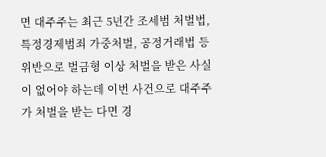면 대주주는 최근 5년간 조세범 처벌법, 특정경제범죄 가중처벌, 공정거래법 등 위반으로 벌금형 이상 처벌을 받은 사실이 없어야 하는데 이번 사건으로 대주주가 처벌을 받는 다면 경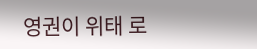영권이 위태 로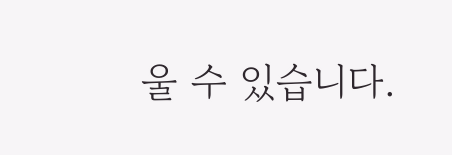울 수 있습니다.